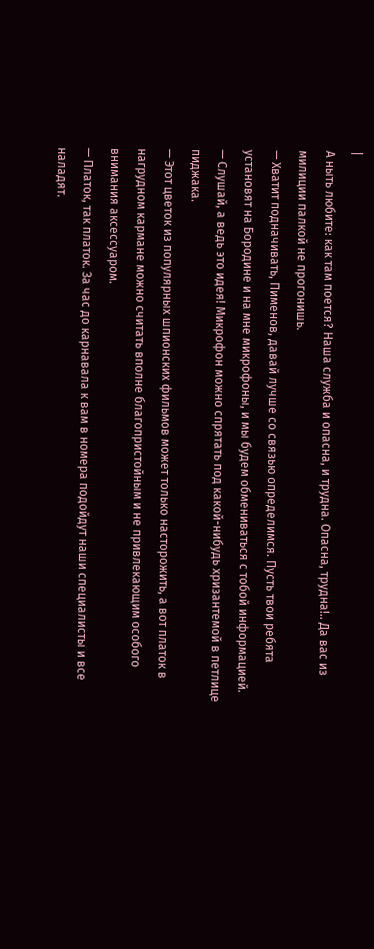|
А ныть любите: как там поется? Наша служба и опасна, и трудна. Опасна, трудна!.. Да вас из милиции палкой не прогонишь.
— Хватит подначивать, Пименов, давай лучше со связью определимся. Пусть твои ребята установят на Бородине и на мне микрофоны, и мы будем обмениваться с тобой информацией.
— Слушай, а ведь это идея! Микрофон можно спрятать под какой-нибудь хризантемой в петлице пиджака.
— Этот цветок из популярных шпионских фильмов может только насторожить, а вот платок в нагрудном кармане можно считать вполне благопристойным и не привлекающим особого внимания аксессуаром.
— Платок, так платок. За час до карнавала к вам в номера подойдут наши специалисты и все наладят.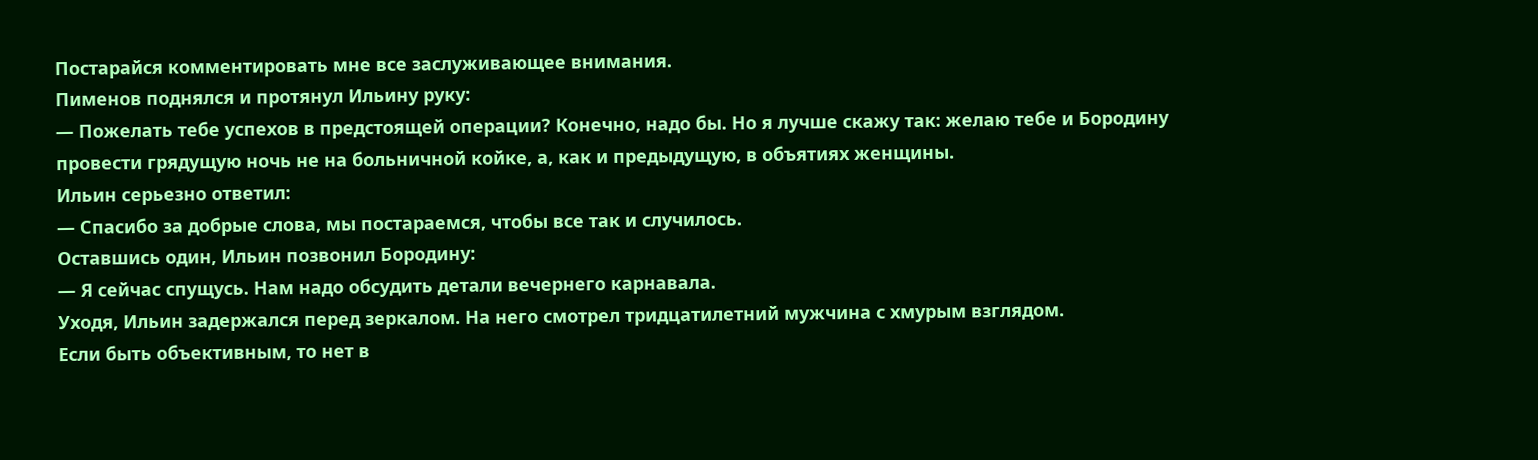Постарайся комментировать мне все заслуживающее внимания.
Пименов поднялся и протянул Ильину руку:
— Пожелать тебе успехов в предстоящей операции? Конечно, надо бы. Но я лучше скажу так: желаю тебе и Бородину провести грядущую ночь не на больничной койке, а, как и предыдущую, в объятиях женщины.
Ильин серьезно ответил:
— Спасибо за добрые слова, мы постараемся, чтобы все так и случилось.
Оставшись один, Ильин позвонил Бородину:
— Я сейчас спущусь. Нам надо обсудить детали вечернего карнавала.
Уходя, Ильин задержался перед зеркалом. На него смотрел тридцатилетний мужчина с хмурым взглядом.
Если быть объективным, то нет в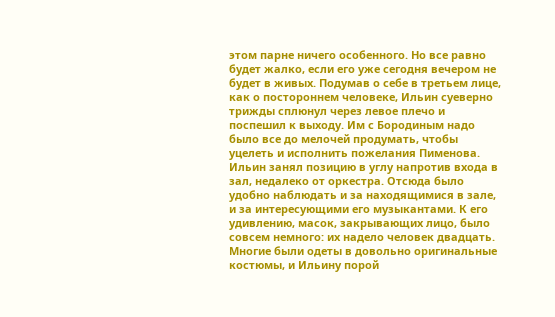этом парне ничего особенного. Но все равно будет жалко, если его уже сегодня вечером не будет в живых. Подумав о себе в третьем лице, как о постороннем человеке, Ильин суеверно трижды сплюнул через левое плечо и поспешил к выходу. Им с Бородиным надо было все до мелочей продумать, чтобы уцелеть и исполнить пожелания Пименова.
Ильин занял позицию в углу напротив входа в зал, недалеко от оркестра. Отсюда было удобно наблюдать и за находящимися в зале, и за интересующими его музыкантами. К его удивлению, масок, закрывающих лицо, было совсем немного: их надело человек двадцать. Многие были одеты в довольно оригинальные костюмы, и Ильину порой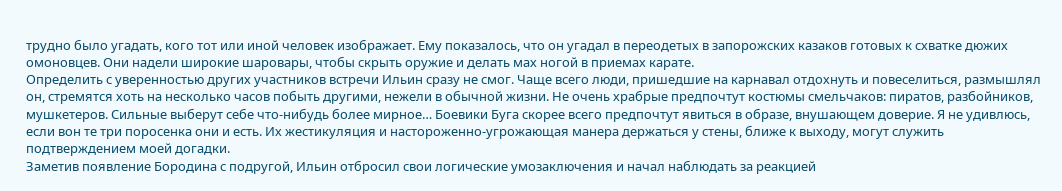трудно было угадать, кого тот или иной человек изображает. Ему показалось, что он угадал в переодетых в запорожских казаков готовых к схватке дюжих омоновцев. Они надели широкие шаровары, чтобы скрыть оружие и делать мах ногой в приемах карате.
Определить с уверенностью других участников встречи Ильин сразу не смог. Чаще всего люди, пришедшие на карнавал отдохнуть и повеселиться, размышлял он, стремятся хоть на несколько часов побыть другими, нежели в обычной жизни. Не очень храбрые предпочтут костюмы смельчаков: пиратов, разбойников, мушкетеров. Сильные выберут себе что-нибудь более мирное… Боевики Буга скорее всего предпочтут явиться в образе, внушающем доверие. Я не удивлюсь, если вон те три поросенка они и есть. Их жестикуляция и настороженно-угрожающая манера держаться у стены, ближе к выходу, могут служить подтверждением моей догадки.
Заметив появление Бородина с подругой, Ильин отбросил свои логические умозаключения и начал наблюдать за реакцией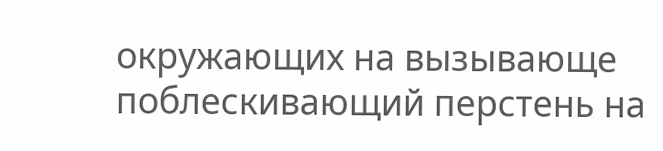окружающих на вызывающе поблескивающий перстень на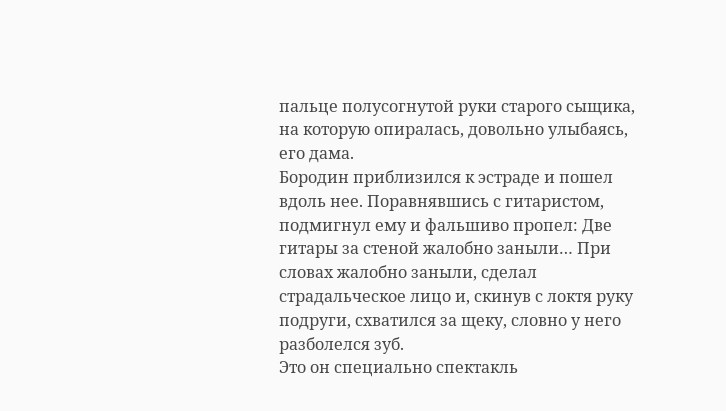пальце полусогнутой руки старого сыщика, на которую опиралась, довольно улыбаясь, его дама.
Бородин приблизился к эстраде и пошел вдоль нее. Поравнявшись с гитаристом, подмигнул ему и фальшиво пропел: Две гитары за стеной жалобно заныли… При словах жалобно заныли, сделал страдальческое лицо и, скинув с локтя руку подруги, схватился за щеку, словно у него разболелся зуб.
Это он специально спектакль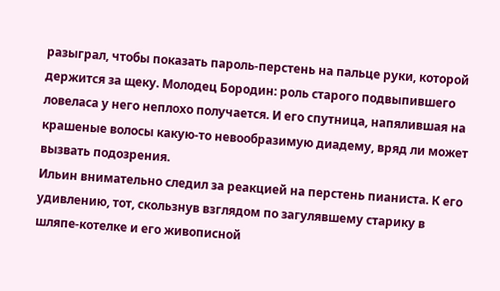разыграл, чтобы показать пароль-перстень на пальце руки, которой держится за щеку. Молодец Бородин: роль старого подвыпившего ловеласа у него неплохо получается. И его спутница, напялившая на крашеные волосы какую-то невообразимую диадему, вряд ли может вызвать подозрения.
Ильин внимательно следил за реакцией на перстень пианиста. К его удивлению, тот, скользнув взглядом по загулявшему старику в шляпе-котелке и его живописной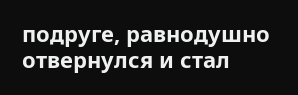подруге, равнодушно отвернулся и стал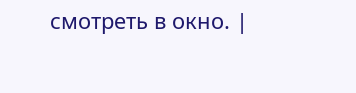смотреть в окно. |